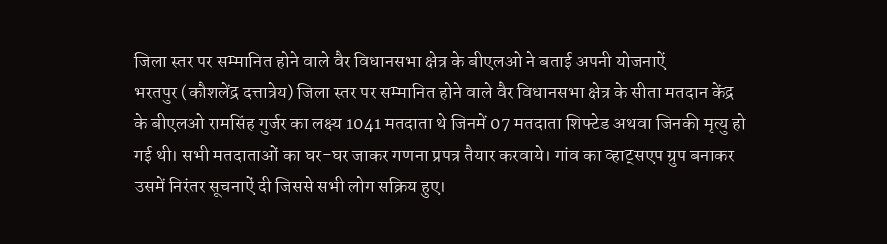जिला स्तर पर सम्मानित होने वाले वैर विधानसभा क्षेत्र के बीएलओ ने बताई अपनी योजनाऐं
भरतपुर (कौशलेंद्र दत्तात्रेय) जिला स्तर पर सम्मानित होने वाले वैर विधानसभा क्षेत्र के सीता मतदान केंद्र के बीएलओ रामसिंह गुर्जर का लक्ष्य 1041 मतदाता थे जिनमें 07 मतदाता शिफ्टेड अथवा जिनकी मृत्यु हो गई थी। सभी मतदाताओं का घर-घर जाकर गणना प्रपत्र तैयार करवाये। गांव का व्हाट्सएप ग्रुप बनाकर उसमें निरंतर सूचनाऐं दी जिससे सभी लोग सक्रिय हुए।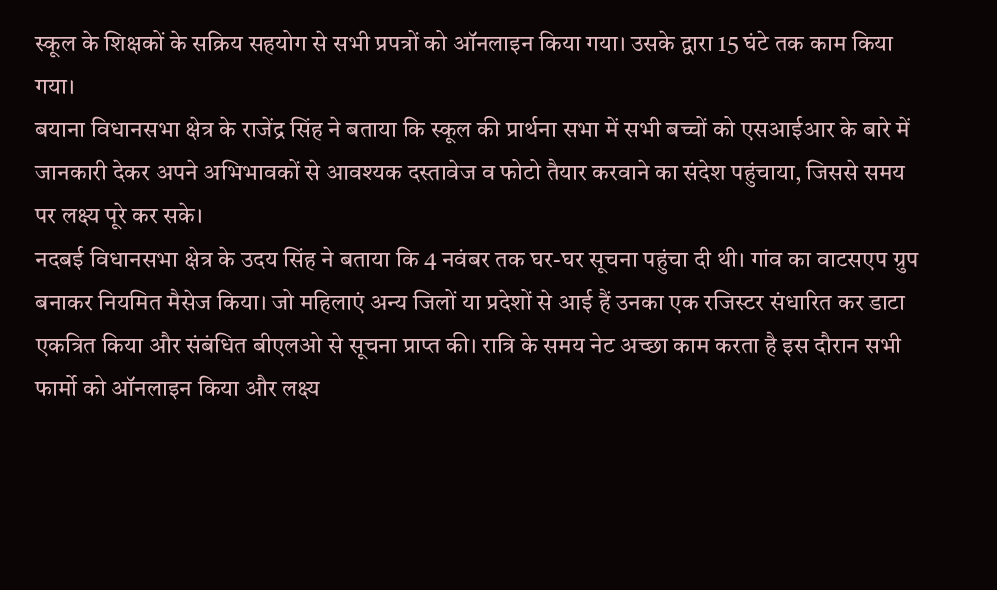स्कूल के शिक्षकों के सक्रिय सहयोग से सभी प्रपत्रों को ऑनलाइन किया गया। उसके द्वारा 15 घंटे तक काम किया गया।
बयाना विधानसभा क्षेत्र के राजेंद्र सिंह ने बताया कि स्कूल की प्रार्थना सभा में सभी बच्चों को एसआईआर के बारे में जानकारी देकर अपने अभिभावकों से आवश्यक दस्तावेज व फोटो तैयार करवाने का संदेश पहुंचाया, जिससे समय पर लक्ष्य पूरे कर सके।
नदबई विधानसभा क्षेत्र के उदय सिंह ने बताया कि 4 नवंबर तक घर-घर सूचना पहुंचा दी थी। गांव का वाटसएप ग्रुप बनाकर नियमित मैसेज किया। जो महिलाएं अन्य जिलों या प्रदेशों से आई हैं उनका एक रजिस्टर संधारित कर डाटा एकत्रित किया और संबंधित बीएलओ से सूचना प्राप्त की। रात्रि के समय नेट अच्छा काम करता है इस दौरान सभी फार्मो को ऑनलाइन किया और लक्ष्य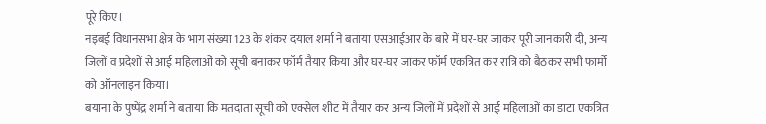पूरे किए।
नइबई विधानसभा क्षेत्र के भाग संख्या 123 के शंकर दयाल शर्मा ने बताया एसआईआर के बारे में घर-घर जाकर पूरी जानकारी दी, अन्य जिलों व प्रदेशों से आई महिलाओं को सूची बनाकर फॉर्म तैयार किया और घर-घर जाकर फॉर्म एकत्रित कर रात्रि को बैठकर सभी फार्मो को ऑनलाइन किया।
बयाना के पुष्पेंद्र शर्मा ने बताया कि मतदाता सूची को एक्सेल शीट में तैयार कर अन्य जिलों में प्रदेशों से आई महिलाओं का डाटा एकत्रित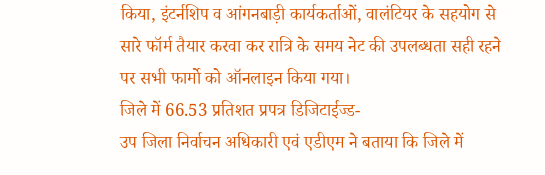किया, इंटर्नशिप व आंगनबाड़ी कार्यकर्ताओं, वालंटियर के सहयोग से सारे फॉर्म तैयार करवा कर रात्रि के समय नेट की उपलब्धता सही रहने पर सभी फार्मो को ऑनलाइन किया गया।
जिले में 66.53 प्रतिशत प्रपत्र डिजिटाईज्ड-
उप जिला निर्वाचन अधिकारी एवं एडीएम ने बताया कि जिले में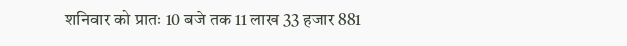शनिवार को प्रातः 10 बजे तक 11 लाख 33 हजार 881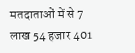मतदाताओं में से 7 लाख 54 हजार 401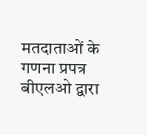मतदाताओं के गणना प्रपत्र बीएलओ द्वारा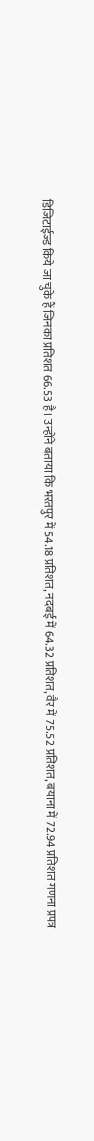डिजिटाईज्ड किये जा चुके हैं जिनका प्रतिशत 66.53 है। उन्होंने बताया कि भरतपुर में 54.18 प्रतिशत, नदबई में 64.32 प्रतिशत, वैर में 75.52 प्रतिशत, बयाना में 72.94 प्रतिशत गणना प्रपत्र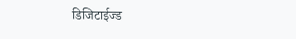डिजिटाईज्ड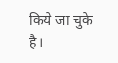किये जा चुके है।